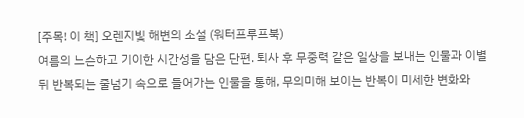[주목! 이 책] 오렌지빛 해변의 소설 (워터프루프북)
여름의 느슨하고 기이한 시간성을 담은 단편. 퇴사 후 무중력 같은 일상을 보내는 인물과 이별 뒤 반복되는 줄넘기 속으로 들어가는 인물을 통해, 무의미해 보이는 반복이 미세한 변화와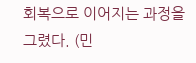회복으로 이어지는 과정을 그렸다. (민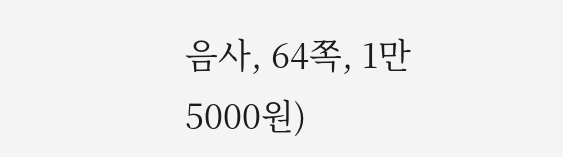음사, 64쪽, 1만5000원)